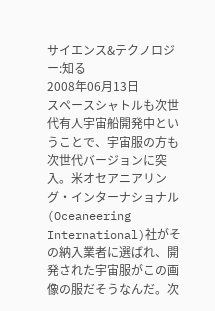サイエンス&テクノロジー:知る
2008年06月13日
スペースシャトルも次世代有人宇宙船開発中ということで、宇宙服の方も次世代バージョンに突入。米オセアニアリング・インターナショナル(Oceaneering International)社がその納入業者に選ばれ、開発された宇宙服がこの画像の服だそうなんだ。次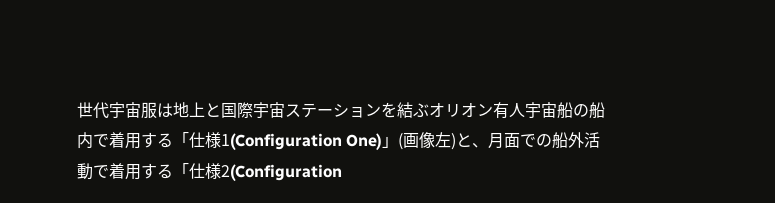世代宇宙服は地上と国際宇宙ステーションを結ぶオリオン有人宇宙船の船内で着用する「仕様1(Configuration One)」(画像左)と、月面での船外活動で着用する「仕様2(Configuration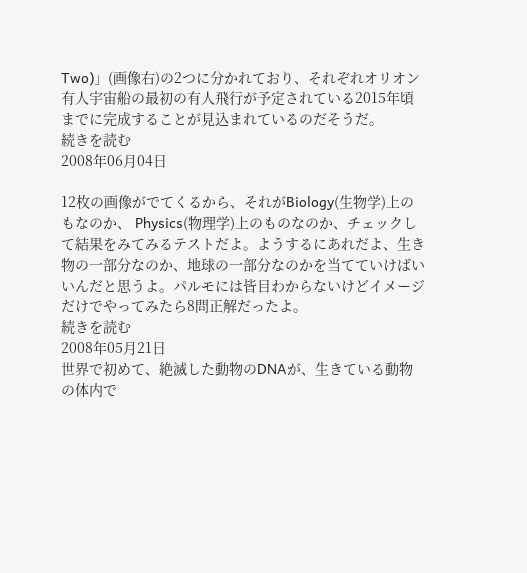Two)」(画像右)の2つに分かれており、それぞれオリオン有人宇宙船の最初の有人飛行が予定されている2015年頃までに完成することが見込まれているのだそうだ。
続きを読む
2008年06月04日

12枚の画像がでてくるから、それがBiology(生物学)上のもなのか、 Physics(物理学)上のものなのか、チェックして結果をみてみるテストだよ。ようするにあれだよ、生き物の一部分なのか、地球の一部分なのかを当てていけばいいんだと思うよ。パルモには皆目わからないけどイメージだけでやってみたら8問正解だったよ。
続きを読む
2008年05月21日
世界で初めて、絶滅した動物のDNAが、生きている動物の体内で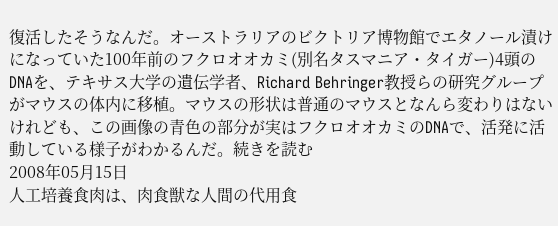復活したそうなんだ。オーストラリアのビクトリア博物館でエタノール漬けになっていた100年前のフクロオオカミ(別名タスマニア・タイガー)4頭のDNAを、テキサス大学の遺伝学者、Richard Behringer教授らの研究グループがマウスの体内に移植。マウスの形状は普通のマウスとなんら変わりはないけれども、この画像の青色の部分が実はフクロオオカミのDNAで、活発に活動している様子がわかるんだ。続きを読む
2008年05月15日
人工培養食肉は、肉食獣な人間の代用食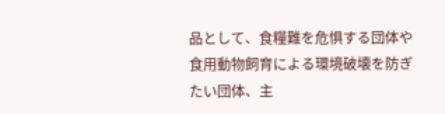品として、食糧難を危惧する団体や食用動物飼育による環境破壊を防ぎたい団体、主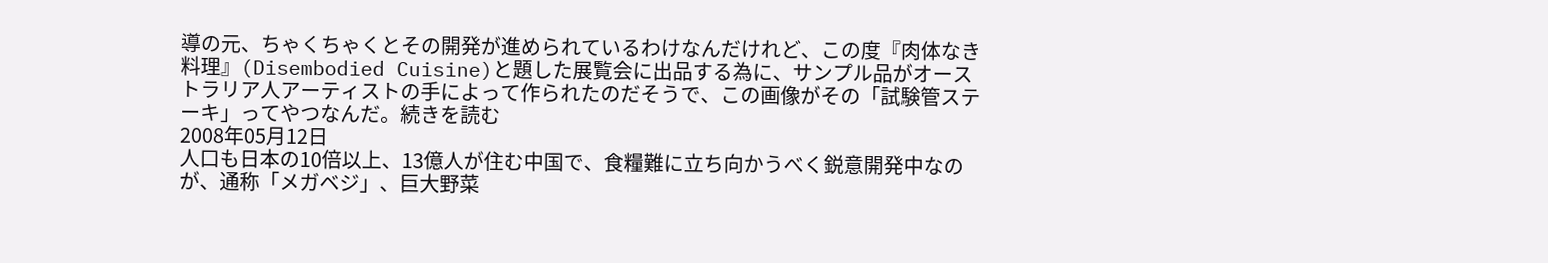導の元、ちゃくちゃくとその開発が進められているわけなんだけれど、この度『肉体なき料理』(Disembodied Cuisine)と題した展覧会に出品する為に、サンプル品がオーストラリア人アーティストの手によって作られたのだそうで、この画像がその「試験管ステーキ」ってやつなんだ。続きを読む
2008年05月12日
人口も日本の10倍以上、13億人が住む中国で、食糧難に立ち向かうべく鋭意開発中なのが、通称「メガベジ」、巨大野菜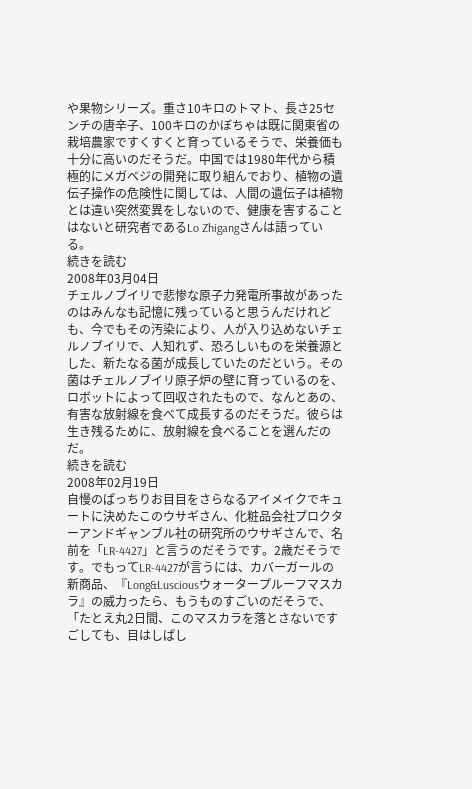や果物シリーズ。重さ10キロのトマト、長さ25センチの唐辛子、100キロのかぼちゃは既に関東省の栽培農家ですくすくと育っているそうで、栄養価も十分に高いのだそうだ。中国では1980年代から積極的にメガベジの開発に取り組んでおり、植物の遺伝子操作の危険性に関しては、人間の遺伝子は植物とは違い突然変異をしないので、健康を害することはないと研究者であるLo Zhigangさんは語っている。
続きを読む
2008年03月04日
チェルノブイリで悲惨な原子力発電所事故があったのはみんなも記憶に残っていると思うんだけれども、今でもその汚染により、人が入り込めないチェルノブイリで、人知れず、恐ろしいものを栄養源とした、新たなる菌が成長していたのだという。その菌はチェルノブイリ原子炉の壁に育っているのを、ロボットによって回収されたもので、なんとあの、有害な放射線を食べて成長するのだそうだ。彼らは生き残るために、放射線を食べることを選んだのだ。
続きを読む
2008年02月19日
自慢のぱっちりお目目をさらなるアイメイクでキュートに決めたこのウサギさん、化粧品会社プロクターアンドギャンブル社の研究所のウサギさんで、名前を「LR-4427」と言うのだそうです。2歳だそうです。でもってLR-4427が言うには、カバーガールの新商品、『Long&Lusciousウォータープルーフマスカラ』の威力ったら、もうものすごいのだそうで、「たとえ丸2日間、このマスカラを落とさないですごしても、目はしぱし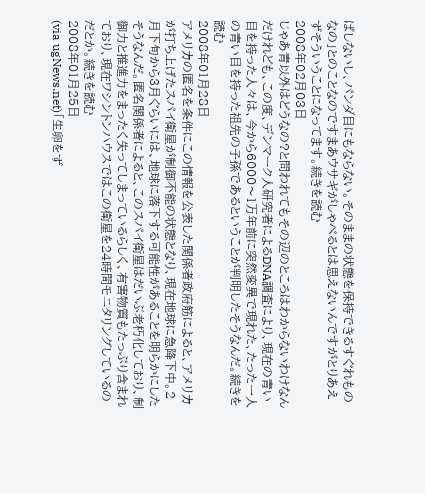ぱしないし、パンダ目にもならない。そのままの状態を保持できるすぐれものなの」とのことなのですまあウサギがしゃべるとは思えないんですがとりあえずそういうことになってます。続きを読む
2008年02月03日
じゃあ青以外はどうなの?と問われてもその辺のところはわからないわけなんだけれども、この度、デンマーク人研究者によるDNA調査により、現在の青い目を持った人々は、今から6000〜1万年前に突然変異で現れた、たった一人の青い目を持った祖先の子孫であるということが判明したそうなんだ。続きを読む
2008年01月28日
アメリカの匿名を条件にこの情報を公表した関係者政府筋によると、アメリカが打ち上げたスパイ衛星が制御不能の状態となり、現在地球に急降下中。2月下旬から3月ぐらいには、地球に落下する可能性があることを明らかにしたそうなんだ。匿名関係者によると、このスパイ衛星はだいぶ老朽化しており、制御力と推進力をまったく失ってしまっているらしく、有害物質もたっぷり含まれており、現在ワシントンハウスではこの衛星を24時間モニタリングしているのだとか。続きを読む
2008年01月25日
(via ugNews.net)「生卵をず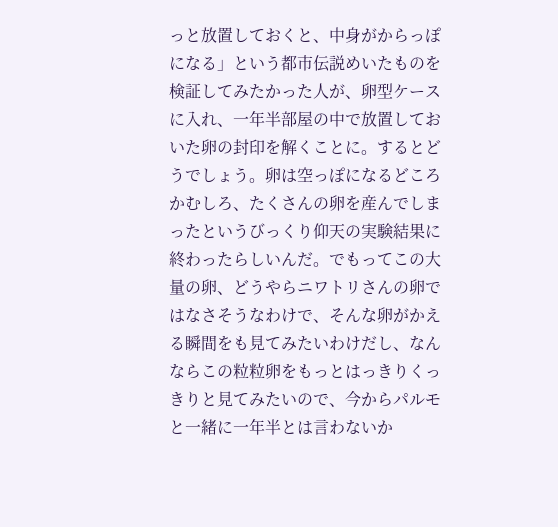っと放置しておくと、中身がからっぽになる」という都市伝説めいたものを検証してみたかった人が、卵型ケースに入れ、一年半部屋の中で放置しておいた卵の封印を解くことに。するとどうでしょう。卵は空っぽになるどころかむしろ、たくさんの卵を産んでしまったというびっくり仰天の実験結果に終わったらしいんだ。でもってこの大量の卵、どうやらニワトリさんの卵ではなさそうなわけで、そんな卵がかえる瞬間をも見てみたいわけだし、なんならこの粒粒卵をもっとはっきりくっきりと見てみたいので、今からパルモと一緒に一年半とは言わないか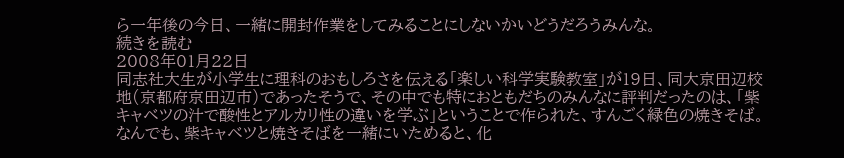ら一年後の今日、一緒に開封作業をしてみることにしないかいどうだろうみんな。
続きを読む
2008年01月22日
同志社大生が小学生に理科のおもしろさを伝える「楽しい科学実験教室」が19日、同大京田辺校地(京都府京田辺市)であったそうで、その中でも特におともだちのみんなに評判だったのは、「紫キャベツの汁で酸性とアルカリ性の違いを学ぶ」ということで作られた、すんごく緑色の焼きそば。なんでも、紫キャベツと焼きそばを一緒にいためると、化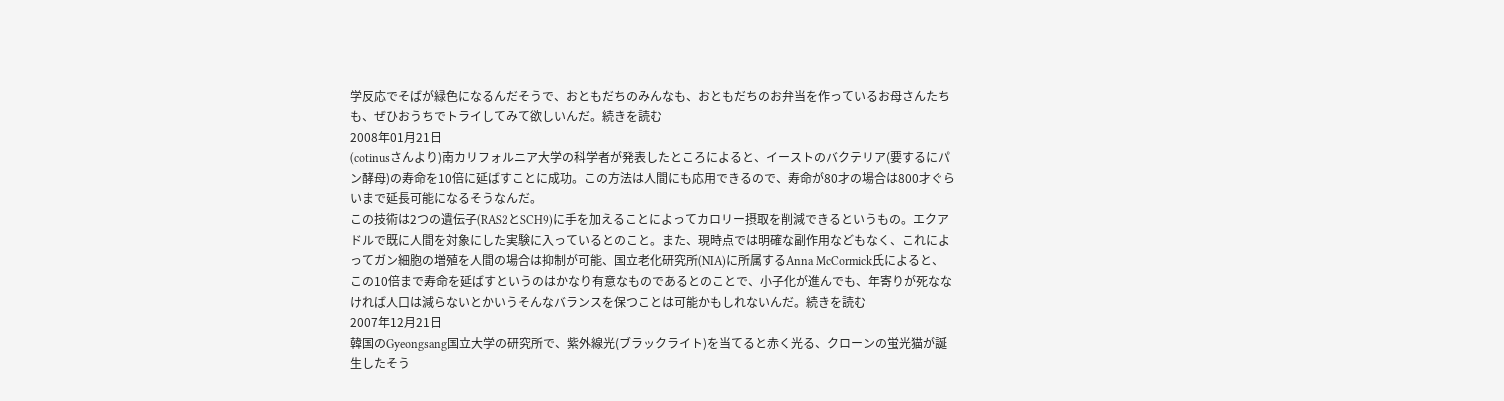学反応でそばが緑色になるんだそうで、おともだちのみんなも、おともだちのお弁当を作っているお母さんたちも、ぜひおうちでトライしてみて欲しいんだ。続きを読む
2008年01月21日
(cotinusさんより)南カリフォルニア大学の科学者が発表したところによると、イーストのバクテリア(要するにパン酵母)の寿命を10倍に延ばすことに成功。この方法は人間にも応用できるので、寿命が80才の場合は800才ぐらいまで延長可能になるそうなんだ。
この技術は2つの遺伝子(RAS2とSCH9)に手を加えることによってカロリー摂取を削減できるというもの。エクアドルで既に人間を対象にした実験に入っているとのこと。また、現時点では明確な副作用などもなく、これによってガン細胞の増殖を人間の場合は抑制が可能、国立老化研究所(NIA)に所属するAnna McCormick氏によると、この10倍まで寿命を延ばすというのはかなり有意なものであるとのことで、小子化が進んでも、年寄りが死ななければ人口は減らないとかいうそんなバランスを保つことは可能かもしれないんだ。続きを読む
2007年12月21日
韓国のGyeongsang国立大学の研究所で、紫外線光(ブラックライト)を当てると赤く光る、クローンの蛍光猫が誕生したそう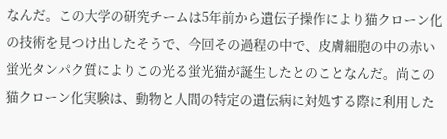なんだ。この大学の研究チームは5年前から遺伝子操作により猫クローン化の技術を見つけ出したそうで、今回その過程の中で、皮膚細胞の中の赤い蛍光タンパク質によりこの光る蛍光猫が誕生したとのことなんだ。尚この猫クローン化実験は、動物と人間の特定の遺伝病に対処する際に利用した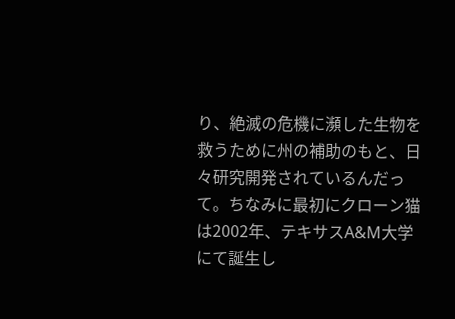り、絶滅の危機に瀕した生物を救うために州の補助のもと、日々研究開発されているんだって。ちなみに最初にクローン猫は2002年、テキサスA&M大学にて誕生し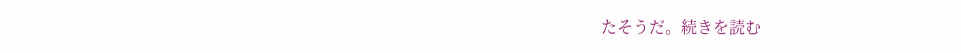たそうだ。続きを読む